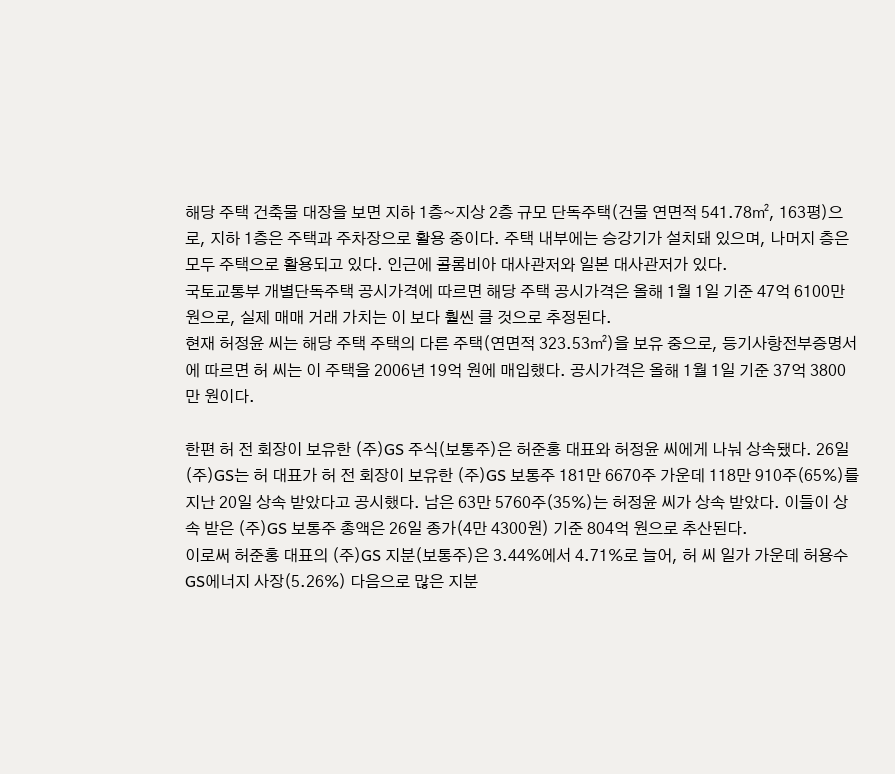해당 주택 건축물 대장을 보면 지하 1층~지상 2층 규모 단독주택(건물 연면적 541.78㎡, 163평)으로, 지하 1층은 주택과 주차장으로 활용 중이다. 주택 내부에는 승강기가 설치돼 있으며, 나머지 층은 모두 주택으로 활용되고 있다. 인근에 콜롬비아 대사관저와 일본 대사관저가 있다.
국토교통부 개별단독주택 공시가격에 따르면 해당 주택 공시가격은 올해 1월 1일 기준 47억 6100만 원으로, 실제 매매 거래 가치는 이 보다 훨씬 클 것으로 추정된다.
현재 허정윤 씨는 해당 주택 주택의 다른 주택(연면적 323.53㎡)을 보유 중으로, 등기사항전부증명서에 따르면 허 씨는 이 주택을 2006년 19억 원에 매입했다. 공시가격은 올해 1월 1일 기준 37억 3800만 원이다.

한편 허 전 회장이 보유한 (주)GS 주식(보통주)은 허준홍 대표와 허정윤 씨에게 나눠 상속됐다. 26일 (주)GS는 허 대표가 허 전 회장이 보유한 (주)GS 보통주 181만 6670주 가운데 118만 910주(65%)를 지난 20일 상속 받았다고 공시했다. 남은 63만 5760주(35%)는 허정윤 씨가 상속 받았다. 이들이 상속 받은 (주)GS 보통주 총액은 26일 종가(4만 4300원) 기준 804억 원으로 추산된다.
이로써 허준홍 대표의 (주)GS 지분(보통주)은 3.44%에서 4.71%로 늘어, 허 씨 일가 가운데 허용수 GS에너지 사장(5.26%) 다음으로 많은 지분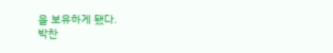을 보유하게 됐다.
박찬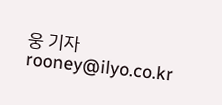웅 기자 rooney@ilyo.co.kr